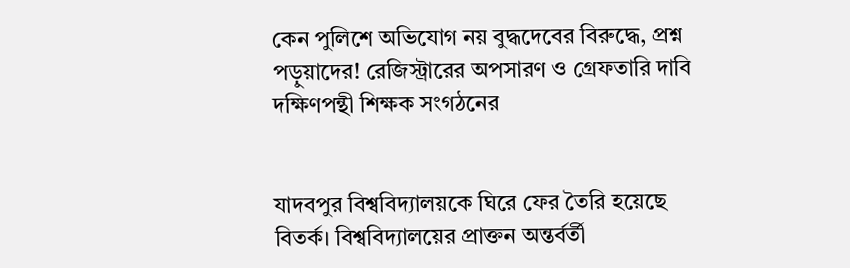কেন পুলিশে অভিযোগ নয় বুদ্ধদেবের বিরুদ্ধে, প্রশ্ন পড়ুয়াদের! রেজিস্ট্রারের অপসারণ ও গ্রেফতারি দাবি দক্ষিণপন্থী শিক্ষক সংগঠনের


যাদবপুর বিশ্ববিদ্যালয়কে ঘিরে ফের তৈরি হয়েছে বিতর্ক। বিশ্ববিদ্যালয়ের প্রাক্তন অন্তর্বর্তী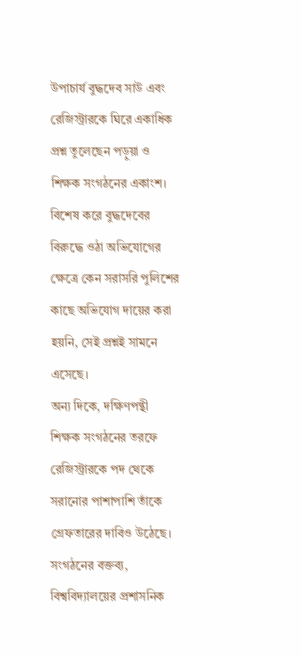উপাচার্য বুদ্ধদেব সাউ এবং রেজিস্ট্রারকে ঘিরে একাধিক প্রশ্ন তুলেছেন পড়ুয়া ও শিক্ষক সংগঠনের একাংশ। বিশেষ করে বুদ্ধদেবের বিরুদ্ধে ওঠা অভিযোগের ক্ষেত্রে কেন সরাসরি পুলিশের কাছে অভিযোগ দায়ের করা হয়নি, সেই প্রশ্নই সামনে এসেছে।
অন্য দিকে, দক্ষিণপন্থী শিক্ষক সংগঠনের তরফে রেজিস্ট্রারকে পদ থেকে সরানোর পাশাপাশি তাঁকে গ্রেফতারের দাবিও উঠেছে। সংগঠনের বক্তব্য, বিশ্ববিদ্যালয়ের প্রশাসনিক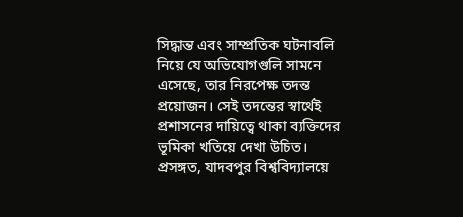সিদ্ধান্ত এবং সাম্প্রতিক ঘটনাবলি নিয়ে যে অভিযোগগুলি সামনে এসেছে, তার নিরপেক্ষ তদন্ত প্রয়োজন। সেই তদন্তের স্বার্থেই প্রশাসনের দায়িত্বে থাকা ব্যক্তিদের ভূমিকা খতিয়ে দেখা উচিত।
প্রসঙ্গত, যাদবপুর বিশ্ববিদ্যালয়ে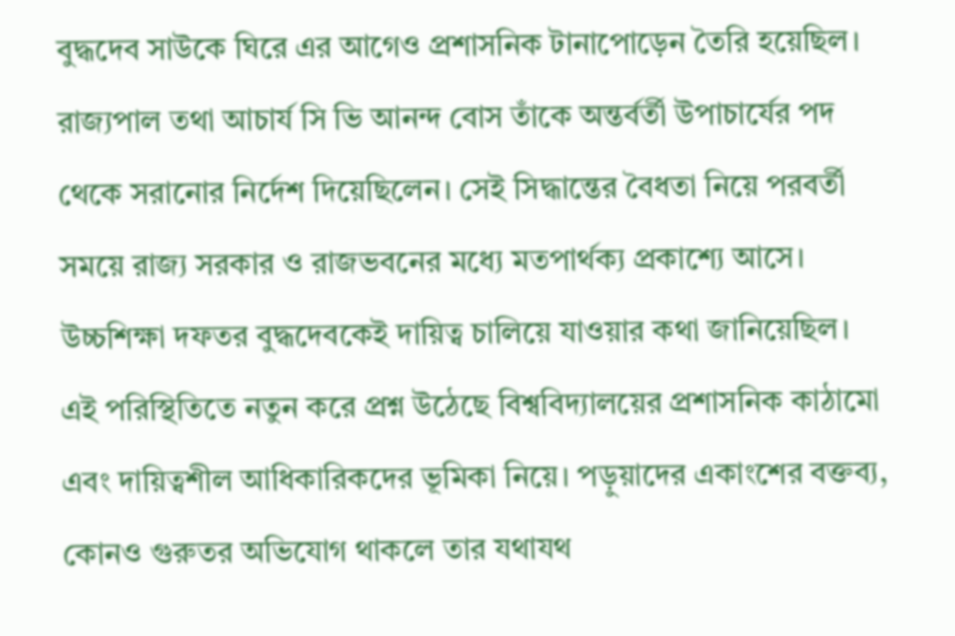বুদ্ধদেব সাউকে ঘিরে এর আগেও প্রশাসনিক টানাপোড়েন তৈরি হয়েছিল। রাজ্যপাল তথা আচার্য সি ভি আনন্দ বোস তাঁকে অন্তর্বর্তী উপাচার্যের পদ থেকে সরানোর নির্দেশ দিয়েছিলেন। সেই সিদ্ধান্তের বৈধতা নিয়ে পরবর্তী সময়ে রাজ্য সরকার ও রাজভবনের মধ্যে মতপার্থক্য প্রকাশ্যে আসে। উচ্চশিক্ষা দফতর বুদ্ধদেবকেই দায়িত্ব চালিয়ে যাওয়ার কথা জানিয়েছিল।
এই পরিস্থিতিতে নতুন করে প্রশ্ন উঠেছে বিশ্ববিদ্যালয়ের প্রশাসনিক কাঠামো এবং দায়িত্বশীল আধিকারিকদের ভূমিকা নিয়ে। পড়ুয়াদের একাংশের বক্তব্য, কোনও গুরুতর অভিযোগ থাকলে তার যথাযথ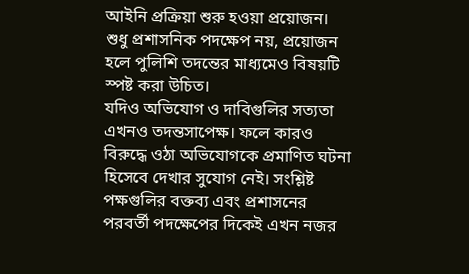আইনি প্রক্রিয়া শুরু হওয়া প্রয়োজন। শুধু প্রশাসনিক পদক্ষেপ নয়, প্রয়োজন হলে পুলিশি তদন্তের মাধ্যমেও বিষয়টি স্পষ্ট করা উচিত।
যদিও অভিযোগ ও দাবিগুলির সত্যতা এখনও তদন্তসাপেক্ষ। ফলে কারও বিরুদ্ধে ওঠা অভিযোগকে প্রমাণিত ঘটনা হিসেবে দেখার সুযোগ নেই। সংশ্লিষ্ট পক্ষগুলির বক্তব্য এবং প্রশাসনের পরবর্তী পদক্ষেপের দিকেই এখন নজর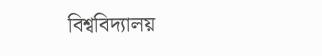বিশ্ববিদ্যালয়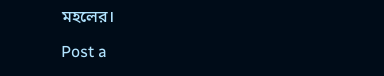মহলের।

Post a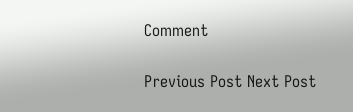Comment

Previous Post Next Post